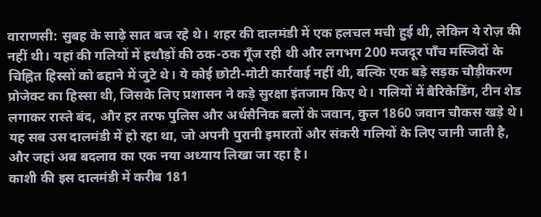वाराणसी: सुबह के साढ़े सात बज रहे थे। शहर की दालमंडी में एक हलचल मची हुई थी, लेकिन ये रोज़ की नहीं थी। यहां की गलियों में हथौड़ों की ठक-ठक गूँज रही थी और लगभग 200 मजदूर पाँच मस्जिदों के चिह्नित हिस्सों को ढहाने में जुटे थे। ये कोई छोटी-मोटी कार्रवाई नहीं थी, बल्कि एक बड़े सड़क चौड़ीकरण प्रोजेक्ट का हिस्सा थी, जिसके लिए प्रशासन ने कड़े सुरक्षा इंतजाम किए थे। गलियों में बैरिकेडिंग, टीन शेड लगाकर रास्ते बंद, और हर तरफ पुलिस और अर्धसैनिक बलों के जवान, कुल 1860 जवान चौकस खड़े थे। यह सब उस दालमंडी में हो रहा था, जो अपनी पुरानी इमारतों और संकरी गलियों के लिए जानी जाती है, और जहां अब बदलाव का एक नया अध्याय लिखा जा रहा है।
काशी की इस दालमंडी में करीब 181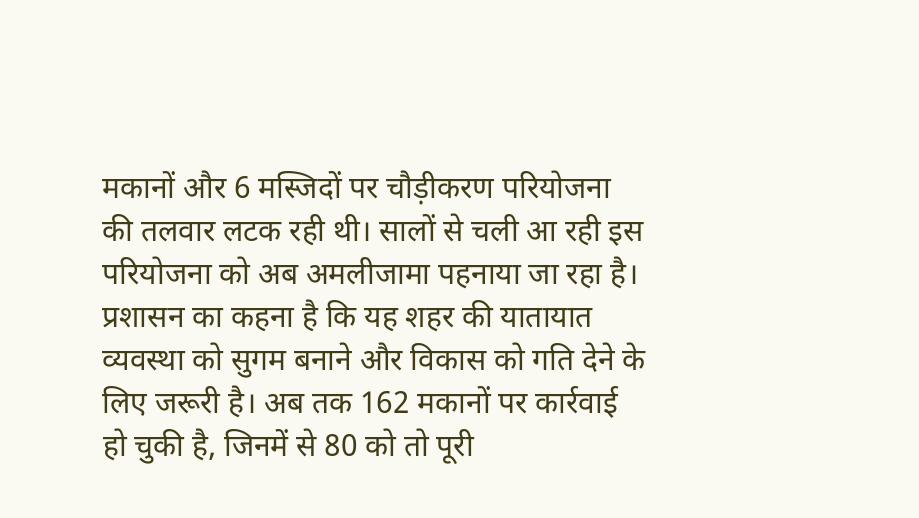मकानों और 6 मस्जिदों पर चौड़ीकरण परियोजना की तलवार लटक रही थी। सालों से चली आ रही इस परियोजना को अब अमलीजामा पहनाया जा रहा है।
प्रशासन का कहना है कि यह शहर की यातायात व्यवस्था को सुगम बनाने और विकास को गति देने के लिए जरूरी है। अब तक 162 मकानों पर कार्रवाई हो चुकी है, जिनमें से 80 को तो पूरी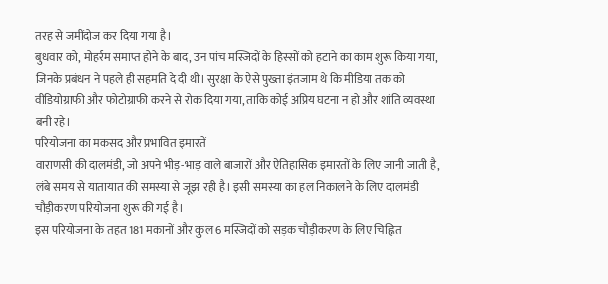तरह से जमींदोज कर दिया गया है।
बुधवार को, मोहर्रम समाप्त होने के बाद, उन पांच मस्जिदों के हिस्सों को हटाने का काम शुरू किया गया, जिनके प्रबंधन ने पहले ही सहमति दे दी थी। सुरक्षा के ऐसे पुख्ता इंतजाम थे कि मीडिया तक को वीडियोग्राफी और फोटोग्राफी करने से रोक दिया गया, ताकि कोई अप्रिय घटना न हो और शांति व्यवस्था बनी रहे।
परियोजना का मकसद और प्रभावित इमारतें
वाराणसी की दालमंडी, जो अपने भीड़-भाड़ वाले बाजारों और ऐतिहासिक इमारतों के लिए जानी जाती है, लंबे समय से यातायात की समस्या से जूझ रही है। इसी समस्या का हल निकालने के लिए दालमंडी चौड़ीकरण परियोजना शुरू की गई है।
इस परियोजना के तहत 181 मकानों और कुल 6 मस्जिदों को सड़क चौड़ीकरण के लिए चिह्नित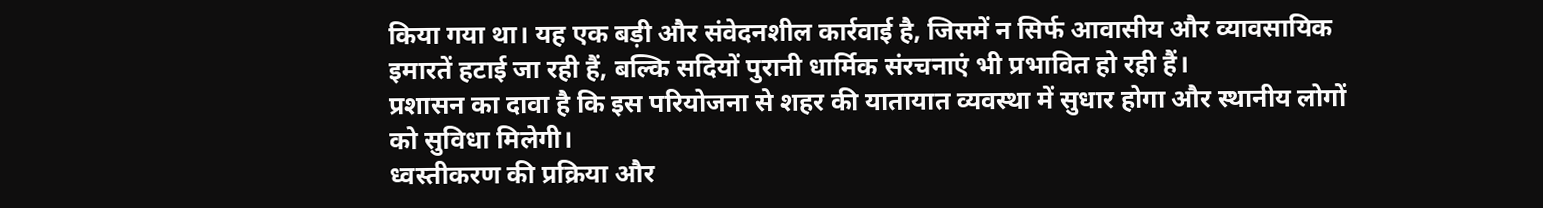किया गया था। यह एक बड़ी और संवेदनशील कार्रवाई है, जिसमें न सिर्फ आवासीय और व्यावसायिक इमारतें हटाई जा रही हैं, बल्कि सदियों पुरानी धार्मिक संरचनाएं भी प्रभावित हो रही हैं।
प्रशासन का दावा है कि इस परियोजना से शहर की यातायात व्यवस्था में सुधार होगा और स्थानीय लोगों को सुविधा मिलेगी।
ध्वस्तीकरण की प्रक्रिया और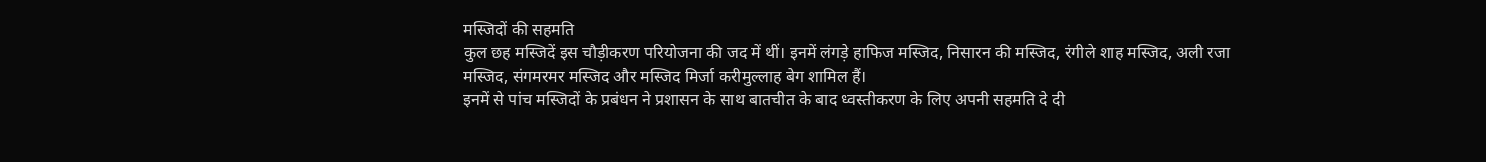मस्जिदों की सहमति
कुल छह मस्जिदें इस चौड़ीकरण परियोजना की जद में थीं। इनमें लंगड़े हाफिज मस्जिद, निसारन की मस्जिद, रंगीले शाह मस्जिद, अली रजा मस्जिद, संगमरमर मस्जिद और मस्जिद मिर्जा करीमुल्लाह बेग शामिल हैं।
इनमें से पांच मस्जिदों के प्रबंधन ने प्रशासन के साथ बातचीत के बाद ध्वस्तीकरण के लिए अपनी सहमति दे दी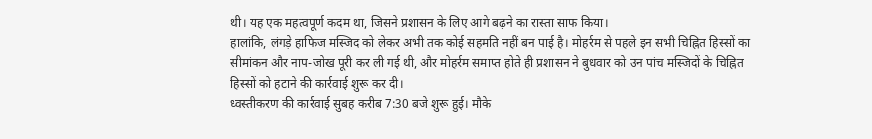थी। यह एक महत्वपूर्ण कदम था, जिसने प्रशासन के लिए आगे बढ़ने का रास्ता साफ किया।
हालांकि, लंगड़े हाफिज मस्जिद को लेकर अभी तक कोई सहमति नहीं बन पाई है। मोहर्रम से पहले इन सभी चिह्नित हिस्सों का सीमांकन और नाप-जोख पूरी कर ली गई थी, और मोहर्रम समाप्त होते ही प्रशासन ने बुधवार को उन पांच मस्जिदों के चिह्नित हिस्सों को हटाने की कार्रवाई शुरू कर दी।
ध्वस्तीकरण की कार्रवाई सुबह करीब 7:30 बजे शुरू हुई। मौके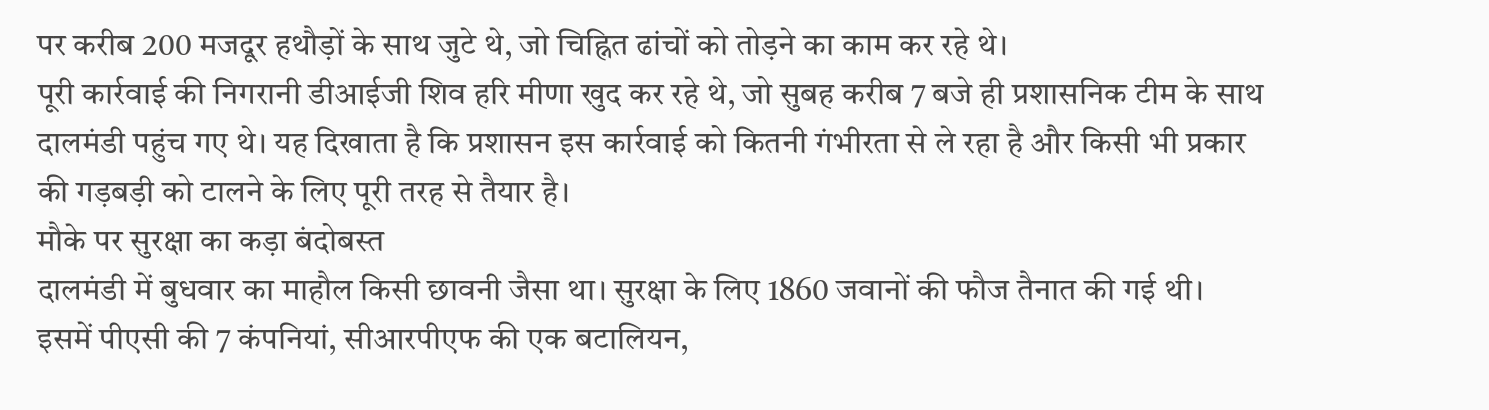पर करीब 200 मजदूर हथौड़ों के साथ जुटे थे, जो चिह्नित ढांचों को तोड़ने का काम कर रहे थे।
पूरी कार्रवाई की निगरानी डीआईजी शिव हरि मीणा खुद कर रहे थे, जो सुबह करीब 7 बजे ही प्रशासनिक टीम के साथ दालमंडी पहुंच गए थे। यह दिखाता है कि प्रशासन इस कार्रवाई को कितनी गंभीरता से ले रहा है और किसी भी प्रकार की गड़बड़ी को टालने के लिए पूरी तरह से तैयार है।
मौके पर सुरक्षा का कड़ा बंदोबस्त
दालमंडी में बुधवार का माहौल किसी छावनी जैसा था। सुरक्षा के लिए 1860 जवानों की फौज तैनात की गई थी।
इसमें पीएसी की 7 कंपनियां, सीआरपीएफ की एक बटालियन,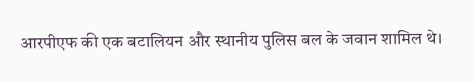आरपीएफ की एक बटालियन और स्थानीय पुलिस बल के जवान शामिल थे।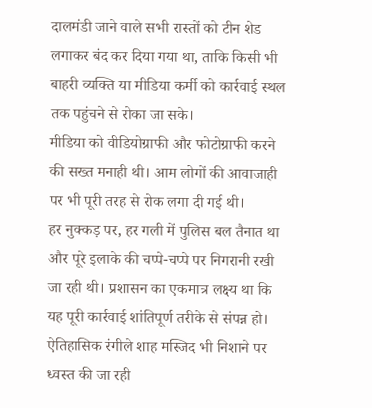दालमंडी जाने वाले सभी रास्तों को टीन शेड लगाकर बंद कर दिया गया था, ताकि किसी भी बाहरी व्यक्ति या मीडिया कर्मी को कार्रवाई स्थल तक पहुंचने से रोका जा सके।
मीडिया को वीडियोग्राफी और फोटोग्राफी करने की सख्त मनाही थी। आम लोगों की आवाजाही पर भी पूरी तरह से रोक लगा दी गई थी।
हर नुक्कड़ पर, हर गली में पुलिस बल तैनात था और पूरे इलाके की चप्पे-चप्पे पर निगरानी रखी जा रही थी। प्रशासन का एकमात्र लक्ष्य था कि यह पूरी कार्रवाई शांतिपूर्ण तरीके से संपन्न हो।
ऐतिहासिक रंगीले शाह मस्जिद भी निशाने पर
ध्वस्त की जा रही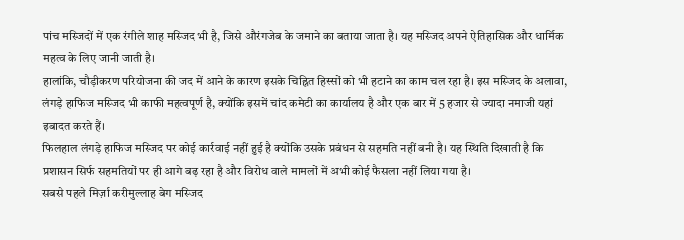पांच मस्जिदों में एक रंगीले शाह मस्जिद भी है, जिसे औरंगजेब के जमाने का बताया जाता है। यह मस्जिद अपने ऐतिहासिक और धार्मिक महत्व के लिए जानी जाती है।
हालांकि, चौड़ीकरण परियोजना की जद में आने के कारण इसके चिह्नित हिस्सों को भी हटाने का काम चल रहा है। इस मस्जिद के अलावा, लंगड़े हाफिज मस्जिद भी काफी महत्वपूर्ण है, क्योंकि इसमें चांद कमेटी का कार्यालय है और एक बार में 5 हजार से ज्यादा नमाजी यहां इबादत करते हैं।
फिलहाल लंगड़े हाफिज मस्जिद पर कोई कार्रवाई नहीं हुई है क्योंकि उसके प्रबंधन से सहमति नहीं बनी है। यह स्थिति दिखाती है कि प्रशासन सिर्फ सहमतियों पर ही आगे बढ़ रहा है और विरोध वाले मामलों में अभी कोई फैसला नहीं लिया गया है।
सबसे पहले मिर्ज़ा करीमुल्लाह बेग मस्जिद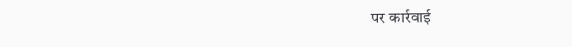पर कार्रवाई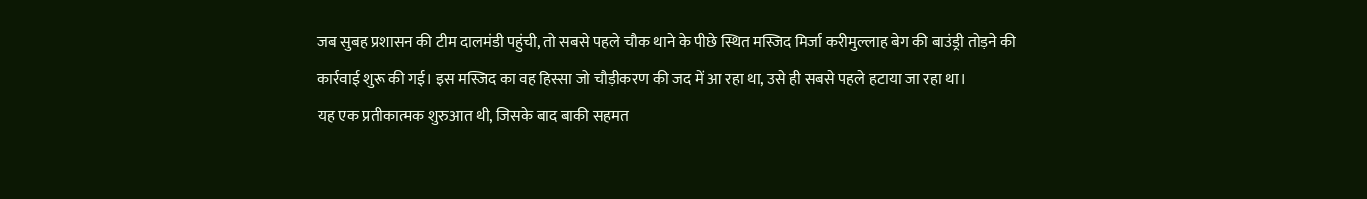जब सुबह प्रशासन की टीम दालमंडी पहुंची, तो सबसे पहले चौक थाने के पीछे स्थित मस्जिद मिर्जा करीमुल्लाह बेग की बाउंड्री तोड़ने की कार्रवाई शुरू की गई। इस मस्जिद का वह हिस्सा जो चौड़ीकरण की जद में आ रहा था, उसे ही सबसे पहले हटाया जा रहा था।
यह एक प्रतीकात्मक शुरुआत थी, जिसके बाद बाकी सहमत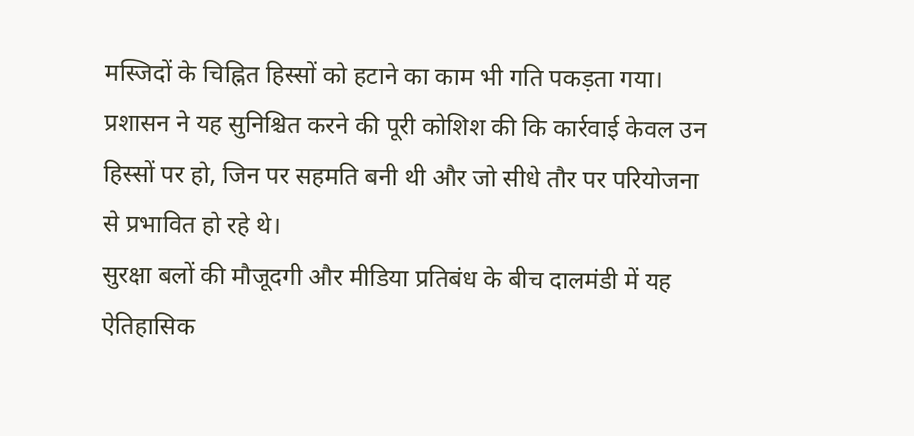मस्जिदों के चिह्नित हिस्सों को हटाने का काम भी गति पकड़ता गया। प्रशासन ने यह सुनिश्चित करने की पूरी कोशिश की कि कार्रवाई केवल उन हिस्सों पर हो, जिन पर सहमति बनी थी और जो सीधे तौर पर परियोजना से प्रभावित हो रहे थे।
सुरक्षा बलों की मौजूदगी और मीडिया प्रतिबंध के बीच दालमंडी में यह ऐतिहासिक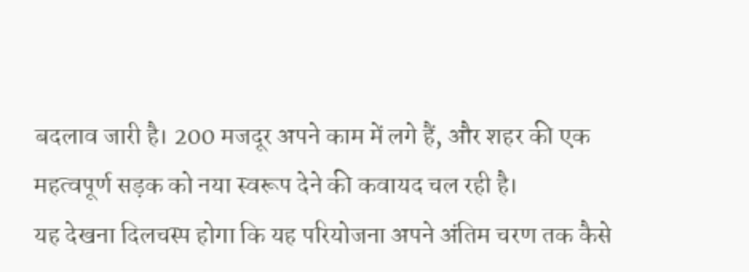बदलाव जारी है। 200 मजदूर अपने काम में लगे हैं, और शहर की एक महत्वपूर्ण सड़क को नया स्वरूप देने की कवायद चल रही है।
यह देखना दिलचस्प होगा कि यह परियोजना अपने अंतिम चरण तक कैसे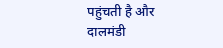पहुंचती है और दालमंडी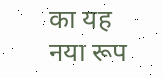का यह नया रूप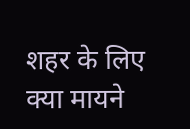शहर के लिए क्या मायने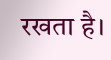रखता है।